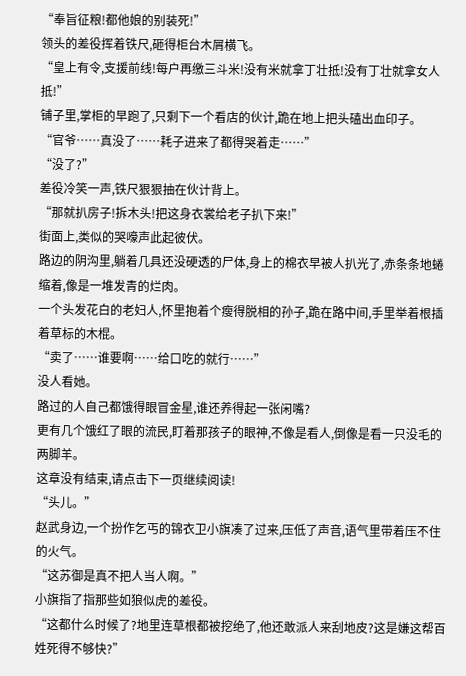“奉旨征粮!都他娘的别装死!”
领头的差役挥着铁尺,砸得柜台木屑横飞。
“皇上有令,支援前线!每户再缴三斗米!没有米就拿丁壮抵!没有丁壮就拿女人抵!”
铺子里,掌柜的早跑了,只剩下一个看店的伙计,跪在地上把头磕出血印子。
“官爷……真没了……耗子进来了都得哭着走……”
“没了?”
差役冷笑一声,铁尺狠狠抽在伙计背上。
“那就扒房子!拆木头!把这身衣裳给老子扒下来!”
街面上,类似的哭嚎声此起彼伏。
路边的阴沟里,躺着几具还没硬透的尸体,身上的棉衣早被人扒光了,赤条条地蜷缩着,像是一堆发青的烂肉。
一个头发花白的老妇人,怀里抱着个瘦得脱相的孙子,跪在路中间,手里举着根插着草标的木棍。
“卖了……谁要啊……给口吃的就行……”
没人看她。
路过的人自己都饿得眼冒金星,谁还养得起一张闲嘴?
更有几个饿红了眼的流民,盯着那孩子的眼神,不像是看人,倒像是看一只没毛的两脚羊。
这章没有结束,请点击下一页继续阅读!
“头儿。”
赵武身边,一个扮作乞丐的锦衣卫小旗凑了过来,压低了声音,语气里带着压不住的火气。
“这苏御是真不把人当人啊。”
小旗指了指那些如狼似虎的差役。
“这都什么时候了?地里连草根都被挖绝了,他还敢派人来刮地皮?这是嫌这帮百姓死得不够快?”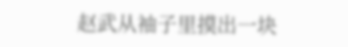赵武从袖子里摸出一块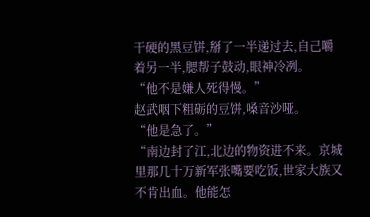干硬的黑豆饼,掰了一半递过去,自己嚼着另一半,腮帮子鼓动,眼神冷冽。
“他不是嫌人死得慢。”
赵武咽下粗砺的豆饼,嗓音沙哑。
“他是急了。”
“南边封了江,北边的物资进不来。京城里那几十万新军张嘴要吃饭,世家大族又不肯出血。他能怎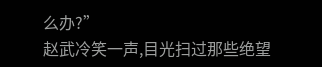么办?”
赵武冷笑一声,目光扫过那些绝望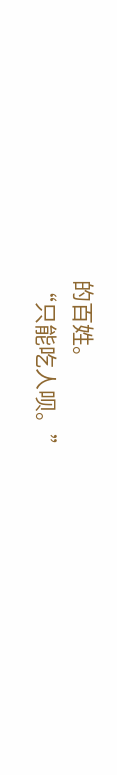的百姓。
“只能吃人呗。”